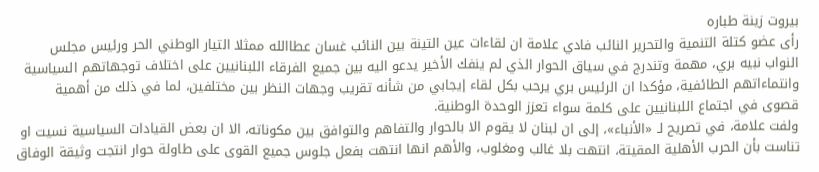بيروت زينة طباره
رأى عضو كتلة التنمية والتحرير النائب فادي علامة ان لقاءات عين التينة بين النائب غسان عطاالله ممثلا التيار الوطني الحر ورئيس مجلس النواب نبيه بري، مهمة وتندرج في سياق الحوار الذي لم ينفك الأخير يدعو اليه بين جميع الفرقاء اللبنانيين على اختلاف توجهاتهم السياسية وانتماءاتهم الطائفية، مؤكدا ان الرئيس بري يرحب بكل لقاء إيجابي من شأنه تقريب وجهات النظر بين مختلفين، لما في ذلك من أهمية قصوى في اجتماع اللبنانيين على كلمة سواء تعزز الوحدة الوطنية.
ولفت علامة، في تصريح لـ «الأنباء»، إلى ان لبنان لا يقوم الا بالحوار والتفاهم والتوافق بين مكوناته، الا ان بعض القيادات السياسية نسيت او تناست بأن الحرب الأهلية المقيتة، انتهت بلا غالب ومغلوب، والأهم انها انتهت بفعل جلوس جميع القوى على طاولة حوار انتجت وثيقة الوفاق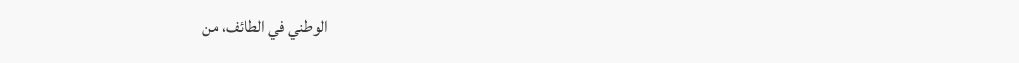الوطني في الطائف، من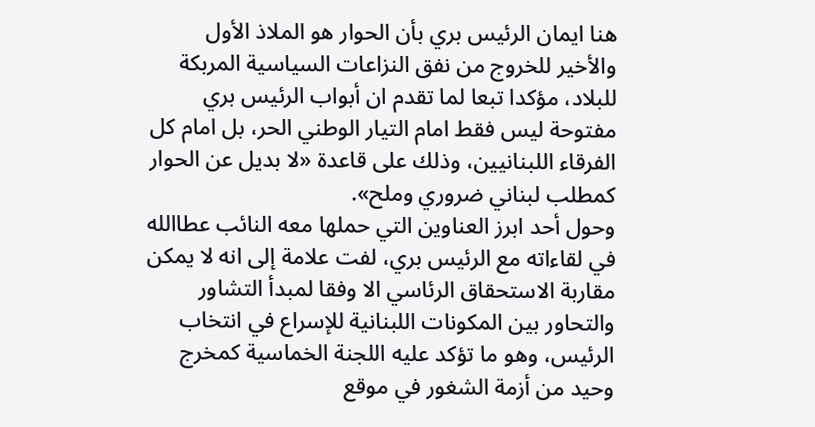هنا ايمان الرئيس بري بأن الحوار هو الملاذ الأول والأخير للخروج من نفق النزاعات السياسية المربكة للبلاد، مؤكدا تبعا لما تقدم ان أبواب الرئيس بري مفتوحة ليس فقط امام التيار الوطني الحر، بل امام كل الفرقاء اللبنانيين، وذلك على قاعدة «لا بديل عن الحوار كمطلب لبناني ضروري وملح».
وحول أحد ابرز العناوين التي حملها معه النائب عطاالله في لقاءاته مع الرئيس بري، لفت علامة إلى انه لا يمكن مقاربة الاستحقاق الرئاسي الا وفقا لمبدأ التشاور والتحاور بين المكونات اللبنانية للإسراع في انتخاب الرئيس، وهو ما تؤكد عليه اللجنة الخماسية كمخرج وحيد من أزمة الشغور في موقع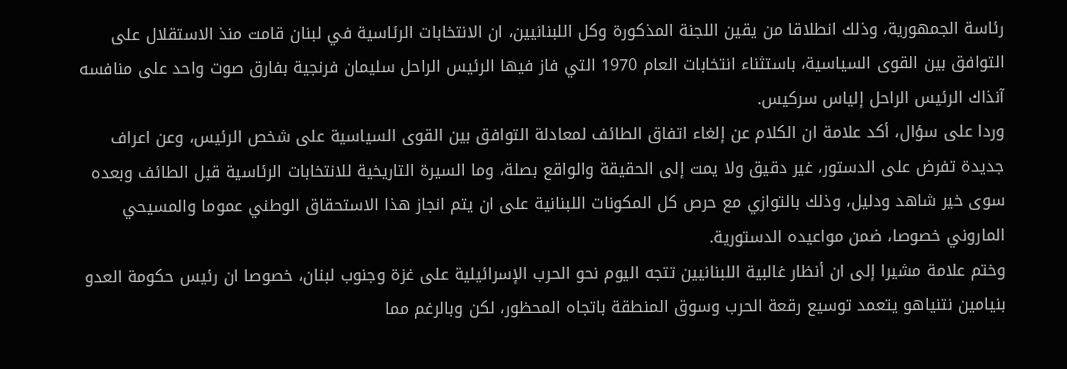رئاسة الجمهورية، وذلك انطلاقا من يقين اللجنة المذكورة وكل اللبنانيين، ان الانتخابات الرئاسية في لبنان قامت منذ الاستقلال على التوافق بين القوى السياسية، باستثناء انتخابات العام 1970 التي فاز فيها الرئيس الراحل سليمان فرنجية بفارق صوت واحد على منافسه آنذاك الرئيس الراحل إلياس سركيس.
وردا على سؤال، أكد علامة ان الكلام عن إلغاء اتفاق الطائف لمعادلة التوافق بين القوى السياسية على شخص الرئيس، وعن اعراف جديدة تفرض على الدستور، غير دقيق ولا يمت إلى الحقيقة والواقع بصلة، وما السيرة التاريخية للانتخابات الرئاسية قبل الطائف وبعده سوى خير شاهد ودليل، وذلك بالتوازي مع حرص كل المكونات اللبنانية على ان يتم انجاز هذا الاستحقاق الوطني عموما والمسيحي الماروني خصوصا، ضمن مواعيده الدستورية.
وختم علامة مشيرا إلى ان أنظار غالبية اللبنانيين تتجه اليوم نحو الحرب الإسرائيلية على غزة وجنوب لبنان، خصوصا ان رئيس حكومة العدو بنيامين نتنياهو يتعمد توسيع رقعة الحرب وسوق المنطقة باتجاه المحظور، لكن وبالرغم مما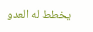يخطط له العدو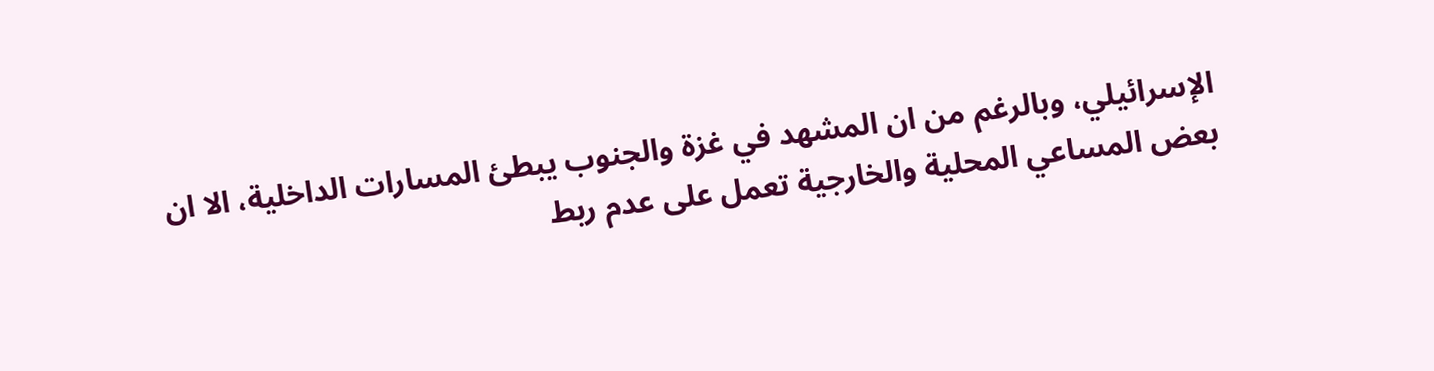الإسرائيلي، وبالرغم من ان المشهد في غزة والجنوب يبطئ المسارات الداخلية، الا ان بعض المساعي المحلية والخارجية تعمل على عدم ربط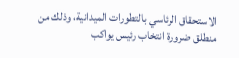الاستحقاق الرئاسي بالتطورات الميدانية، وذلك من منطلق ضرورة انتخاب رئيس يواكب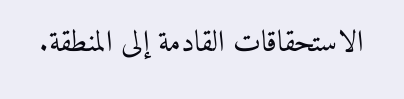الاستحقاقات القادمة إلى المنطقة.